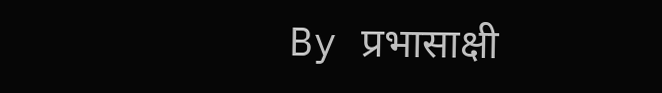By प्रभासाक्षी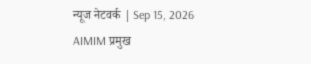न्यूज नेटवर्क | Sep 15, 2026
AIMIM प्रमुख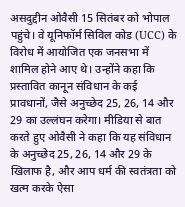असदुद्दीन ओवैसी 15 सितंबर को भोपाल पहुंचे। वे यूनिफॉर्म सिविल कोड (UCC) के विरोध में आयोजित एक जनसभा में शामिल होने आए थे। उन्होंने कहा कि प्रस्तावित कानून संविधान के कई प्रावधानों, जैसे अनुच्छेद 25, 26, 14 और 29 का उल्लंघन करेगा। मीडिया से बात करते हुए ओवैसी ने कहा कि यह संविधान के अनुच्छेद 25, 26, 14 और 29 के खिलाफ है, और आप धर्म की स्वतंत्रता को खत्म करके ऐसा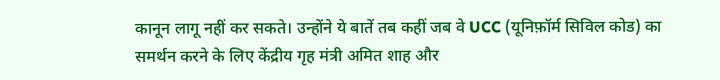कानून लागू नहीं कर सकते। उन्होंने ये बातें तब कहीं जब वे UCC (यूनिफ़ॉर्म सिविल कोड) का समर्थन करने के लिए केंद्रीय गृह मंत्री अमित शाह और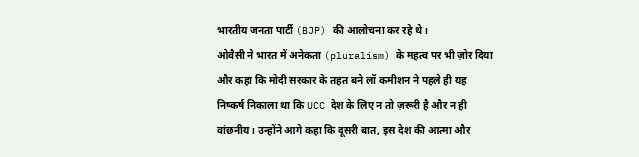भारतीय जनता पार्टी (BJP) की आलोचना कर रहे थे।
ओवैसी ने भारत में अनेकता (pluralism) के महत्व पर भी ज़ोर दिया और कहा कि मोदी सरकार के तहत बने लॉ कमीशन ने पहले ही यह निष्कर्ष निकाला था कि UCC देश के लिए न तो ज़रूरी है और न ही वांछनीय। उन्होंने आगे कहा कि दूसरी बात, इस देश की आत्मा और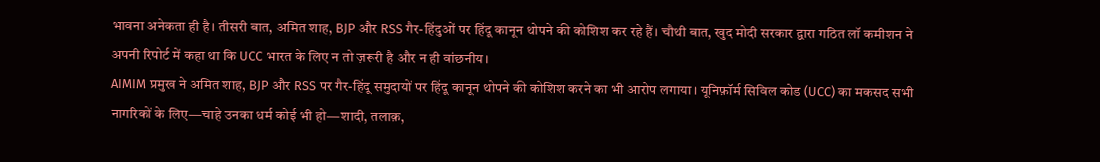भावना अनेकता ही है। तीसरी बात, अमित शाह, BJP और RSS गैर-हिंदुओं पर हिंदू कानून थोपने की कोशिश कर रहे हैं। चौथी बात, खुद मोदी सरकार द्वारा गठित लॉ कमीशन ने अपनी रिपोर्ट में कहा था कि UCC भारत के लिए न तो ज़रूरी है और न ही वांछनीय।
AIMIM प्रमुख ने अमित शाह, BJP और RSS पर गैर-हिंदू समुदायों पर हिंदू कानून थोपने की कोशिश करने का भी आरोप लगाया। यूनिफ़ॉर्म सिविल कोड (UCC) का मकसद सभी नागरिकों के लिए—चाहे उनका धर्म कोई भी हो—शादी, तलाक़,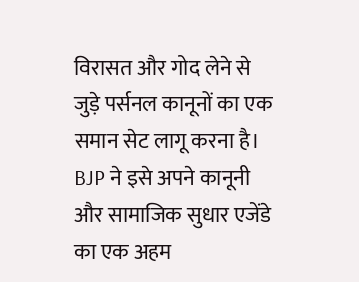विरासत और गोद लेने से जुड़े पर्सनल कानूनों का एक समान सेट लागू करना है। BJP ने इसे अपने कानूनी और सामाजिक सुधार एजेंडे का एक अहम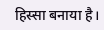हिस्सा बनाया है।